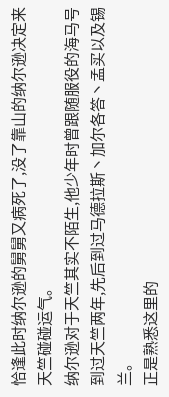恰逢此时纳尔逊的舅舅又病死了,没了靠山的纳尔逊决定来天竺碰碰运气。
纳尔逊对于天竺其实不陌生,他少年时曾跟随服役的海马号到过天竺两年,先后到过马德拉斯丶加尔各答丶孟买以及锡兰。
正是熟悉这里的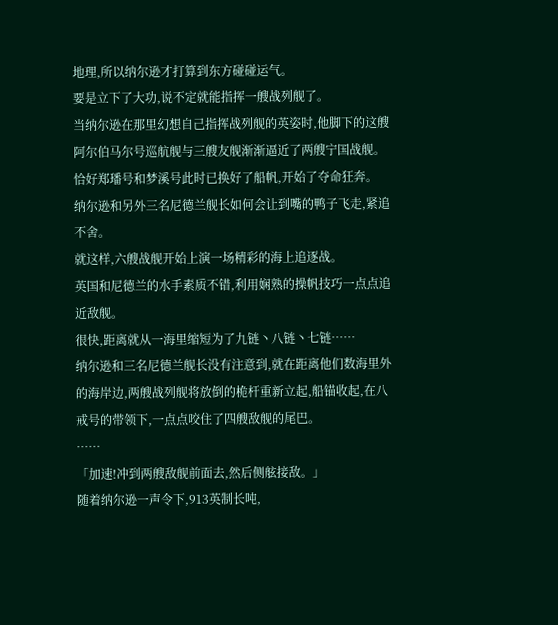地理,所以纳尔逊才打算到东方碰碰运气。
要是立下了大功,说不定就能指挥一艘战列舰了。
当纳尔逊在那里幻想自己指挥战列舰的英姿时,他脚下的这艘阿尔伯马尔号巡航舰与三艘友舰渐渐逼近了两艘宁国战舰。
恰好郑璠号和梦溪号此时已换好了船帆,开始了夺命狂奔。
纳尔逊和另外三名尼德兰舰长如何会让到嘴的鸭子飞走,紧追不舍。
就这样,六艘战舰开始上演一场精彩的海上追逐战。
英国和尼德兰的水手素质不错,利用娴熟的操帆技巧一点点追近敌舰。
很快,距离就从一海里缩短为了九链丶八链丶七链……
纳尔逊和三名尼德兰舰长没有注意到,就在距离他们数海里外的海岸边,两艘战列舰将放倒的桅杆重新立起,船锚收起,在八戒号的带领下,一点点咬住了四艘敌舰的尾巴。
……
「加速!冲到两艘敌舰前面去,然后侧舷接敌。」
随着纳尔逊一声令下,913英制长吨,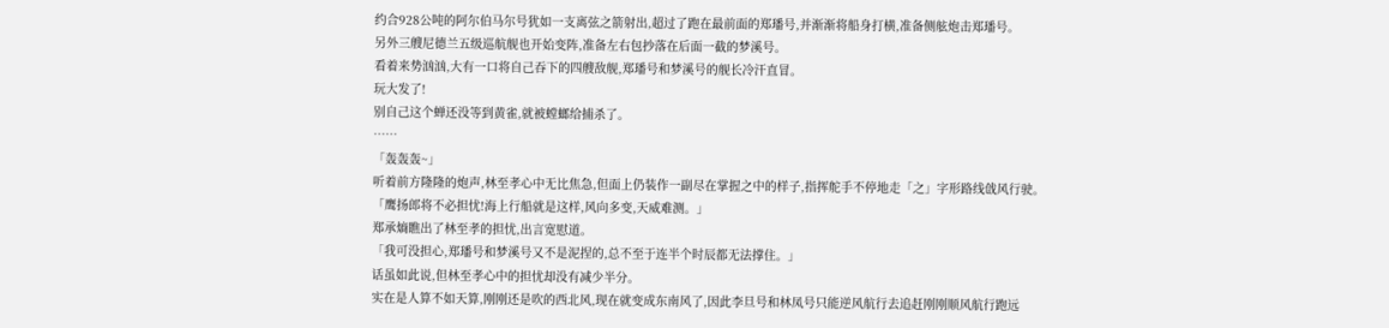约合928公吨的阿尔伯马尔号犹如一支离弦之箭射出,超过了跑在最前面的郑璠号,并渐渐将船身打横,准备侧舷炮击郑璠号。
另外三艘尼德兰五级巡航舰也开始变阵,准备左右包抄落在后面一截的梦溪号。
看着来势汹汹,大有一口将自己吞下的四艘敌舰,郑璠号和梦溪号的舰长冷汗直冒。
玩大发了!
别自己这个蝉还没等到黄雀,就被螳螂给捕杀了。
……
「轰轰轰~」
听着前方隆隆的炮声,林至孝心中无比焦急,但面上仍装作一副尽在掌握之中的样子,指挥舵手不停地走「之」字形路线戗风行驶。
「鹰扬郎将不必担忧!海上行船就是这样,风向多变,天威难测。」
郑承熵瞧出了林至孝的担忧,出言宽慰道。
「我可没担心,郑璠号和梦溪号又不是泥捏的,总不至于连半个时辰都无法撑住。」
话虽如此说,但林至孝心中的担忧却没有减少半分。
实在是人算不如天算,刚刚还是吹的西北风,现在就变成东南风了,因此李旦号和林凤号只能逆风航行去追赶刚刚顺风航行跑远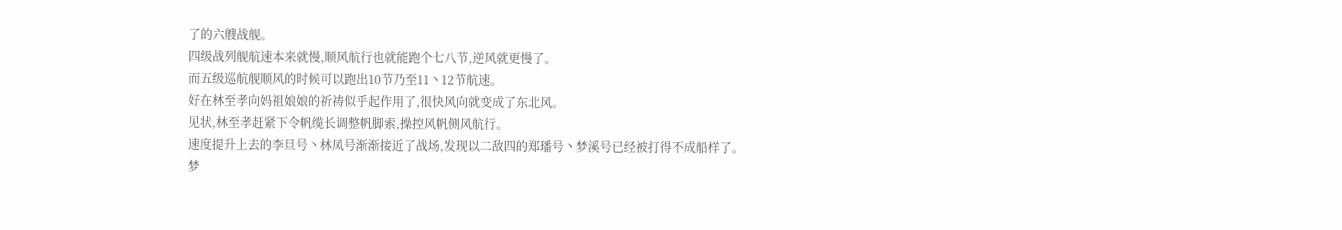了的六艘战舰。
四级战列舰航速本来就慢,顺风航行也就能跑个七八节,逆风就更慢了。
而五级巡航舰顺风的时候可以跑出10节乃至11丶12节航速。
好在林至孝向妈祖娘娘的祈祷似乎起作用了,很快风向就变成了东北风。
见状,林至孝赶紧下令帆缆长调整帆脚索,操控风帆侧风航行。
速度提升上去的李旦号丶林凤号渐渐接近了战场,发现以二敌四的郑璠号丶梦溪号已经被打得不成船样了。
梦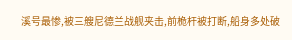溪号最惨,被三艘尼德兰战舰夹击,前桅杆被打断,船身多处破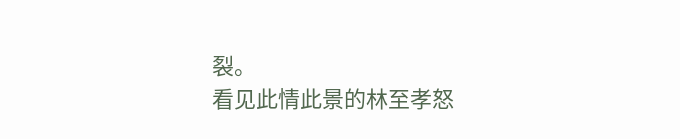裂。
看见此情此景的林至孝怒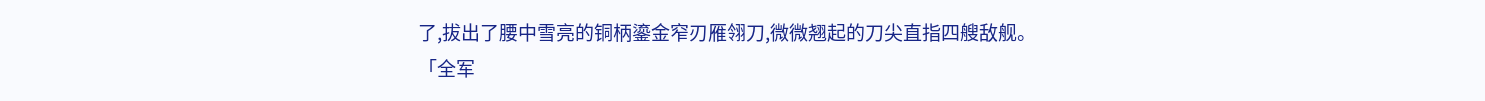了,拔出了腰中雪亮的铜柄鎏金窄刃雁翎刀,微微翘起的刀尖直指四艘敌舰。
「全军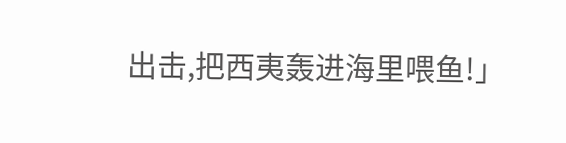出击,把西夷轰进海里喂鱼!」